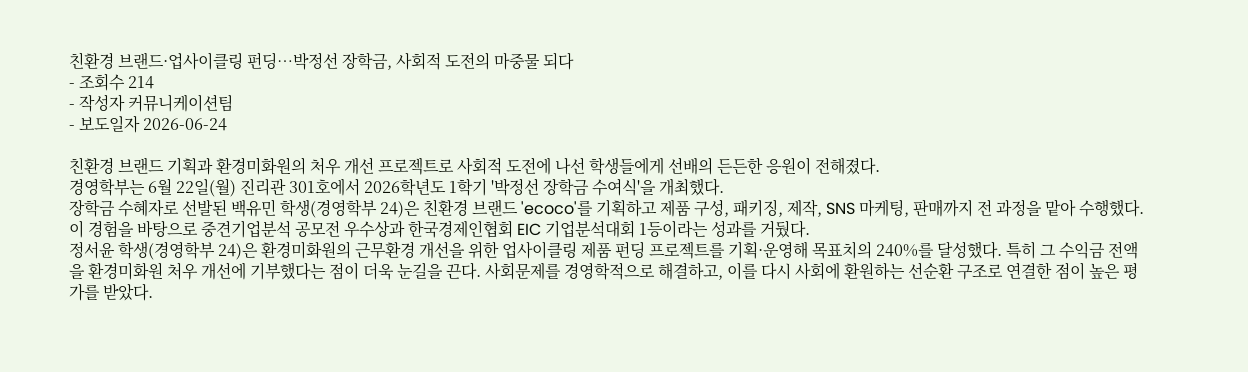친환경 브랜드·업사이클링 펀딩…박정선 장학금, 사회적 도전의 마중물 되다
- 조회수 214
- 작성자 커뮤니케이션팀
- 보도일자 2026-06-24

친환경 브랜드 기획과 환경미화원의 처우 개선 프로젝트로 사회적 도전에 나선 학생들에게 선배의 든든한 응원이 전해졌다.
경영학부는 6월 22일(월) 진리관 301호에서 2026학년도 1학기 '박정선 장학금 수여식'을 개최했다.
장학금 수혜자로 선발된 백유민 학생(경영학부 24)은 친환경 브랜드 'ecoco'를 기획하고 제품 구성, 패키징, 제작, SNS 마케팅, 판매까지 전 과정을 맡아 수행했다. 이 경험을 바탕으로 중견기업분석 공모전 우수상과 한국경제인협회 EIC 기업분석대회 1등이라는 성과를 거뒀다.
정서윤 학생(경영학부 24)은 환경미화원의 근무환경 개선을 위한 업사이클링 제품 펀딩 프로젝트를 기획·운영해 목표치의 240%를 달성했다. 특히 그 수익금 전액을 환경미화원 처우 개선에 기부했다는 점이 더욱 눈길을 끈다. 사회문제를 경영학적으로 해결하고, 이를 다시 사회에 환원하는 선순환 구조로 연결한 점이 높은 평가를 받았다.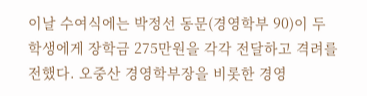이날 수여식에는 박정선 동문(경영학부 90)이 두 학생에게 장학금 275만원을 각각 전달하고 격려를 전했다. 오중산 경영학부장을 비롯한 경영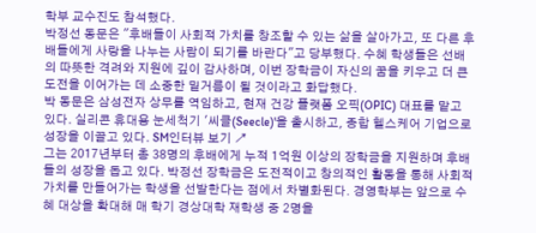학부 교수진도 참석했다.
박정선 동문은 "후배들이 사회적 가치를 창조할 수 있는 삶을 살아가고, 또 다른 후배들에게 사랑을 나누는 사람이 되기를 바란다"고 당부했다. 수혜 학생들은 선배의 따뜻한 격려와 지원에 깊이 감사하며, 이번 장학금이 자신의 꿈을 키우고 더 큰 도전을 이어가는 데 소중한 밑거름이 될 것이라고 화답했다.
박 동문은 삼성전자 상무를 역임하고, 현재 건강 플랫폼 오픽(OPIC) 대표를 맡고 있다. 실리콘 휴대용 눈세척기 '씨클(Seecle)'을 출시하고, 종합 헬스케어 기업으로 성장을 이끌고 있다. SM인터뷰 보기 ↗
그는 2017년부터 총 38명의 후배에게 누적 1억원 이상의 장학금을 지원하며 후배들의 성장을 돕고 있다. 박정선 장학금은 도전적이고 창의적인 활동을 통해 사회적 가치를 만들어가는 학생을 선발한다는 점에서 차별화된다. 경영학부는 앞으로 수혜 대상을 확대해 매 학기 경상대학 재학생 중 2명을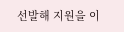선발해 지원을 이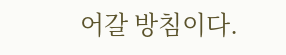어갈 방침이다.